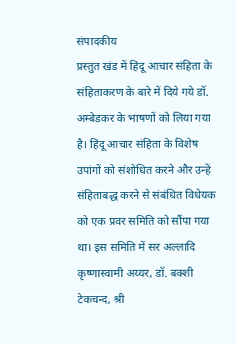संपादकीय
प्रस्तुत खंड में हिंदू आचार संहिता के संहिताकरण के बारे में दिये गये डॉ. अम्बेडकर के भाषणों को लिया गया है। हिंदू आचार संहिता के विशेष उपांगों को संशोधित करने और उन्हें संहिताबद्ध करने से संबंधित विधेयक को एक प्रवर समिति को सौंपा गया था। इस समिति में सर अल्लादि कृष्णास्वामी अय्यर, डॉ. बक्शी टेकचन्द, श्री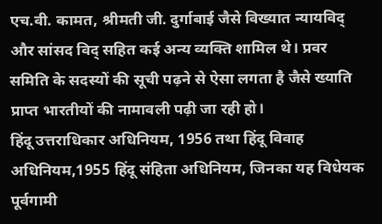एच.वी. कामत, श्रीमती जी. दुर्गाबाई जैसे विख्यात न्यायविद् और सांसद विद् सहित कई अन्य व्यक्ति शामिल थे। प्रवर समिति के सदस्यों की सूची पढ़ने से ऐसा लगता है जैसे ख्याति प्राप्त भारतीयों की नामावली पढ़ी जा रही हो।
हिंदू उत्तराधिकार अधिनियम, 1956 तथा हिंदू विवाह अधिनियम,1955 हिंदू संहिता अधिनियम, जिनका यह विधेयक पूर्वगामी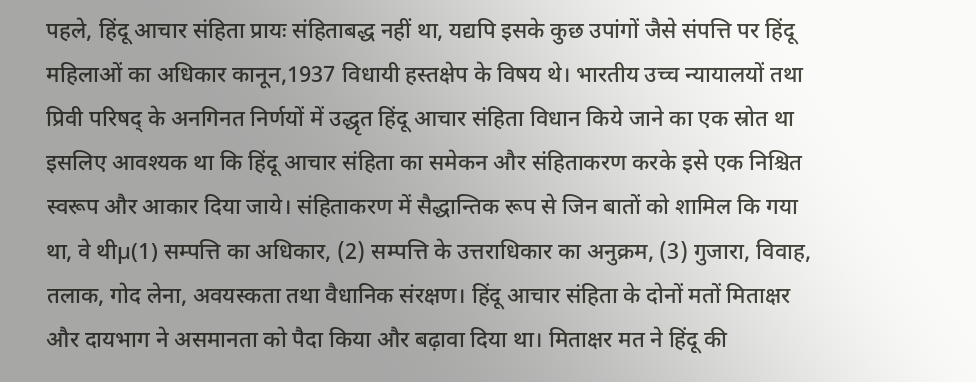पहले, हिंदू आचार संहिता प्रायः संहिताबद्ध नहीं था, यद्यपि इसके कुछ उपांगों जैसे संपत्ति पर हिंदू महिलाओं का अधिकार कानून,1937 विधायी हस्तक्षेप के विषय थे। भारतीय उच्च न्यायालयों तथा प्रिवी परिषद् के अनगिनत निर्णयों में उद्धृत हिंदू आचार संहिता विधान किये जाने का एक स्रोत था इसलिए आवश्यक था कि हिंदू आचार संहिता का समेकन और संहिताकरण करके इसे एक निश्चित स्वरूप और आकार दिया जाये। संहिताकरण में सैद्धान्तिक रूप से जिन बातों को शामिल कि गया था, वे थीµ(1) सम्पत्ति का अधिकार, (2) सम्पत्ति के उत्तराधिकार का अनुक्रम, (3) गुजारा, विवाह, तलाक, गोद लेना, अवयस्कता तथा वैधानिक संरक्षण। हिंदू आचार संहिता के दोनों मतों मिताक्षर और दायभाग ने असमानता को पैदा किया और बढ़ावा दिया था। मिताक्षर मत ने हिंदू की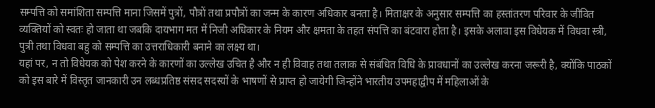सम्पत्ति को समांशिता सम्पत्ति माना जिसमें पुत्रों, पौत्रों तथा प्रपौत्रों का जन्म के कारण अधिकार बनता है। मिताक्षर के अनुसार सम्पत्ति का हस्तांतरण परिवार के जीवित व्यक्तियों को स्वतः हो जाता था जबकि दायभाग मत में निजी अधिकार के नियम और क्षमता के तहत संपत्ति का बंटवारा होता है। इसके अलावा इस विधेयक में विधवा स्त्री, पुत्री तथा विधवा बहु को सम्पत्ति का उत्तराधिकारी बनाने का लक्ष्य था।
यहां पर, न तो विधेयक को पेश करने के कारणों का उल्लेख उचित है और न ही विवाह तथा तलाक से संबंधित विधि के प्रावधानों का उल्लेख करना जरूरी है, क्योंकि पाठकों को इस बारे में विस्तृत जानकारी उन लब्धप्रतिष्ठ संसद सदस्यों के भाषणों से प्राप्त हो जायेगी जिन्होंने भारतीय उपमहाद्वीप में महिलाओं के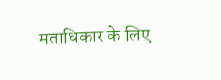मताधिकार के लिए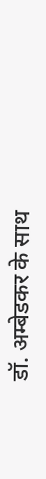डॉ. अम्बेडकर के साथ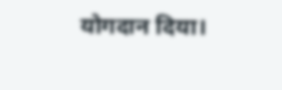योगदान दिया।